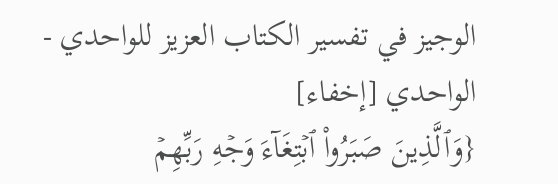الوجيز في تفسير الكتاب العزيز للواحدي - الواحدي [إخفاء]
{وَٱلَّذِينَ صَبَرُواْ ٱبۡتِغَآءَ وَجۡهِ رَبِّهِمۡ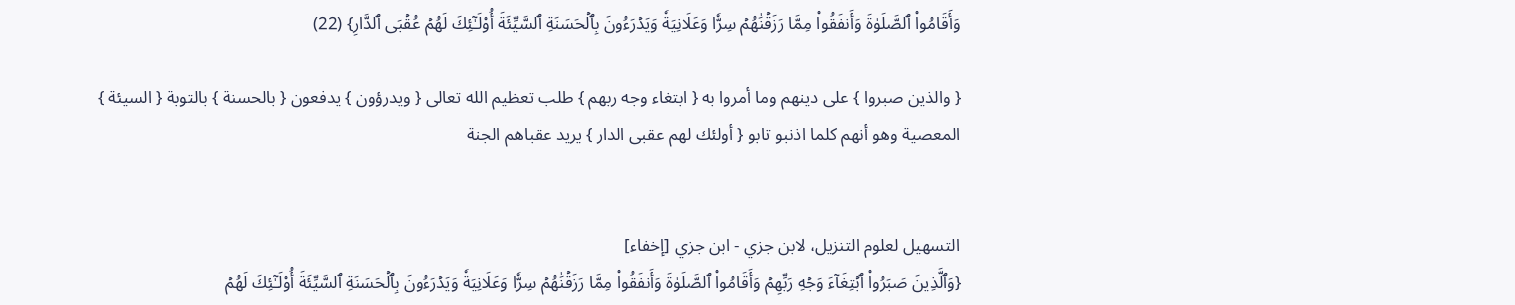وَأَقَامُواْ ٱلصَّلَوٰةَ وَأَنفَقُواْ مِمَّا رَزَقۡنَٰهُمۡ سِرّٗا وَعَلَانِيَةٗ وَيَدۡرَءُونَ بِٱلۡحَسَنَةِ ٱلسَّيِّئَةَ أُوْلَـٰٓئِكَ لَهُمۡ عُقۡبَى ٱلدَّارِ} (22)

{ والذين صبروا } على دينهم وما أمروا به { ابتغاء وجه ربهم } طلب تعظيم الله تعالى { ويدرؤون } يدفعون { بالحسنة } بالتوبة { السيئة } المعصية وهو أنهم كلما اذنبو تابو { أولئك لهم عقبى الدار } يريد عقباهم الجنة


التسهيل لعلوم التنزيل، لابن جزي - ابن جزي [إخفاء]
{وَٱلَّذِينَ صَبَرُواْ ٱبۡتِغَآءَ وَجۡهِ رَبِّهِمۡ وَأَقَامُواْ ٱلصَّلَوٰةَ وَأَنفَقُواْ مِمَّا رَزَقۡنَٰهُمۡ سِرّٗا وَعَلَانِيَةٗ وَيَدۡرَءُونَ بِٱلۡحَسَنَةِ ٱلسَّيِّئَةَ أُوْلَـٰٓئِكَ لَهُمۡ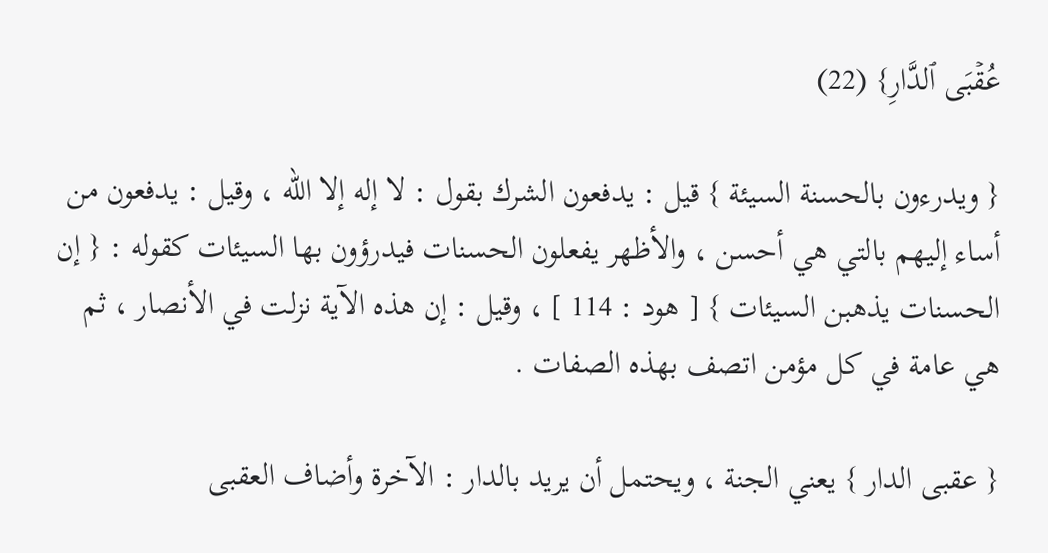عُقۡبَى ٱلدَّارِ} (22)

{ ويدرءون بالحسنة السيئة } قيل : يدفعون الشرك بقول : لا إله إلا الله ، وقيل : يدفعون من أساء إليهم بالتي هي أحسن ، والأظهر يفعلون الحسنات فيدرؤون بها السيئات كقوله : { إن الحسنات يذهبن السيئات } [ هود : 114 ] ، وقيل : إن هذه الآية نزلت في الأنصار ، ثم هي عامة في كل مؤمن اتصف بهذه الصفات .

{ عقبى الدار } يعني الجنة ، ويحتمل أن يريد بالدار : الآخرة وأضاف العقبى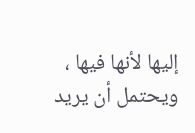إليها لأنها فيها ، ويحتمل أن يريد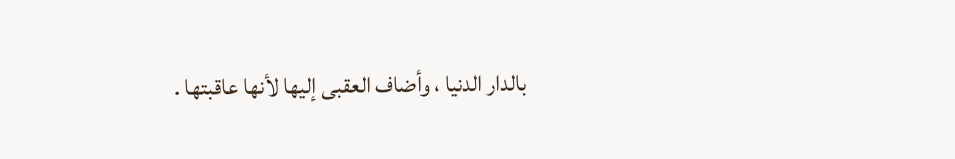بالدار الدنيا ، وأضاف العقبى إليها لأنها عاقبتها .